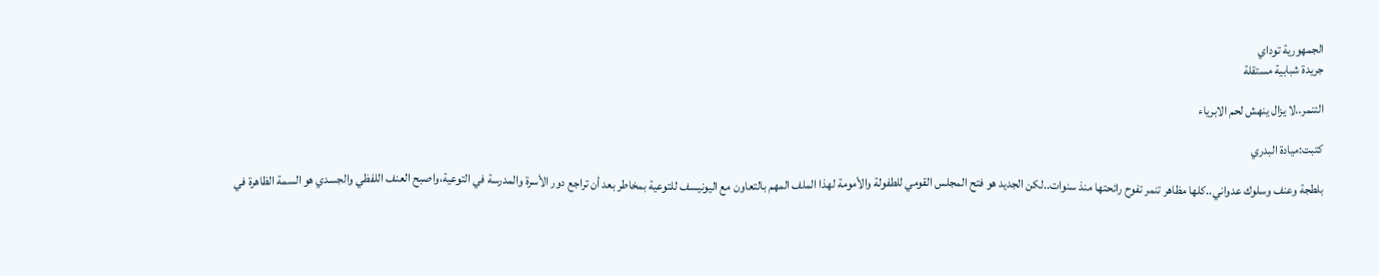الجمهورية توداي
جريدة شبابية مستقلة

التنمر..لا يزال ينهش لحم الابرياء

كتبت:ميادة البدري

بلطجة وعنف وسلوك عدواني..كلها مظاهر تنمر تفوح رائحتها منذ سنوات..لكن الجديد هو فتح المجلس القومي للطفولة والأمومة لهذا الملف المهم بالتعاون مع اليونيسف للتوعية بمخاطر بعد أن تراجع دور الأسرة والمدرسة في التوعية،واصبح العنف اللفظي والجسدي هو السمة الظاهرة في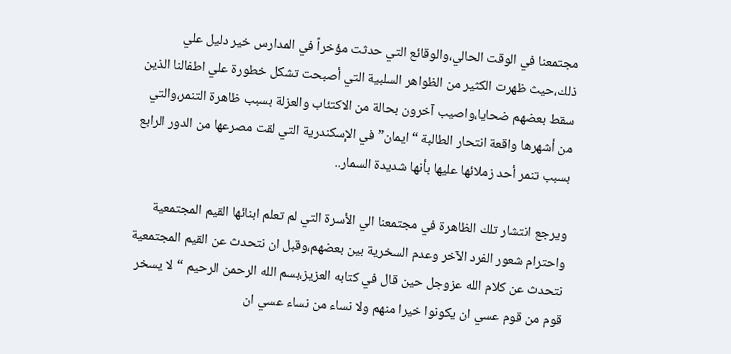مجتمعنا في الوقت الحالي،والوقائع التي حدثت مؤخراً في المدارس خير دليل علي ذلك،حيث ظهرت الكثير من الظواهر السلبية التي أصبحت تشكل خطورة علي اطفالنا الذين سقط بعضهم ضحايا،واصيب آخرون بحالة من الاكتئاب والعزلة بسبب ظاهرة التنمر،والتي من أشهرها واقعة انتحار الطالبة “ايمان” في الإسكندرية التي لقت مصرعها من الدور الرابع بسبب تنمر أحد زملائها عليها بأنها شديدة السمار..

ويرجع انتشار تلك الظاهرة في مجتمعنا الي الأسرة التي لم تعلم ابنائها القيم المجتمعية واحترام شعور الفرد الآخر وعدم السخرية بين بعضهم،وقبل ان نتحدث عن القيم المجتمعية نتحدث عن كلام الله عزوجل حين قال في كتابه العزيز،بسم الله الرحمن الرحيم “لا يسخر قوم من قوم عسي ان يكونوا خيرا منهم ولا نساء من نساء عسي ان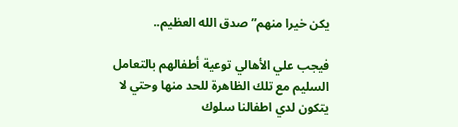يكن خيرا منهم” صدق الله العظيم..

فيجب علي الأهالي توعية أطفالهم بالتعامل السليم مع تلك الظاهرة للحد منها وحتي لا يتكون لدي اطفالنا سلوك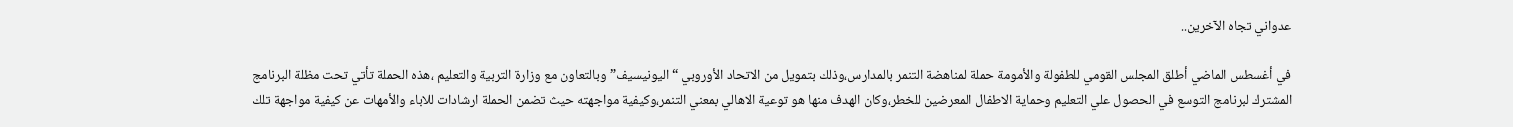عدواني تجاه الآخرين..

في أغسطس الماضي أطلق المجلس القومي للطفولة والأمومة حملة لمناهضة التنمر بالمدارس،وذلك بتمويل من الاتحاد الأوروبي “اليونيسيف”وبالتعاون مع وزارة التربية والتعليم ،هذه الحملة تأتي تحت مظلة البرنامج المشترك لبرنامج التوسع في الحصول علي التعليم وحماية الاطفال المعرضين للخطر،وكان الهدف منها هو توعية الاهالي بمعني التنمر،وكيفية مواجهته حيث تضمن الحملة ارشادات للاباء والأمهات عن كيفية مواجهة تلك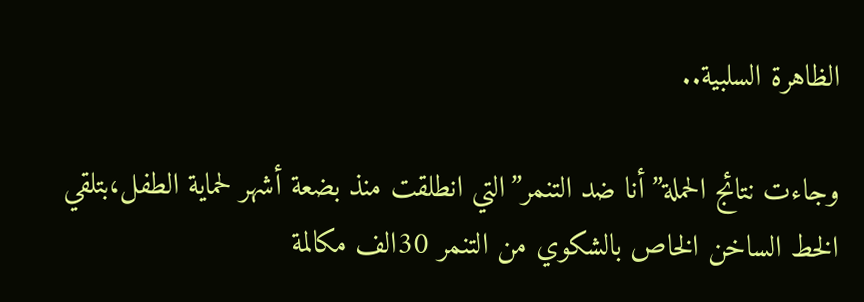الظاهرة السلبية..

وجاءت نتائج الحملة”أنا ضد التنمر”التي انطلقت منذ بضعة أشهر لحماية الطفل،بتلقي الخط الساخن الخاص بالشكوي من التنمر 30الف مكالمة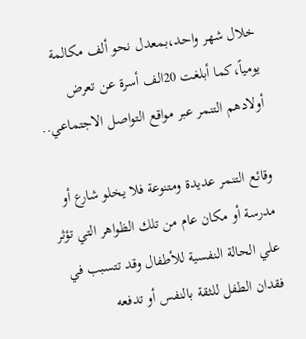خلال شهر واحد،بمعدل نحو ألف مكالمة يومياً،كما أبلغت 20الف أسرة عن تعرض أولادهم التنمر عبر مواقع التواصل الاجتماعي..

وقائع التنمر عديدة ومتنوعة فلا يخلو شارع أو مدرسة أو مكان عام من تلك الظواهر التي تؤثر علي الحالة النفسية للأطفال وقد تتسبب في فقدان الطفل للثقة بالنفس أو تدفعه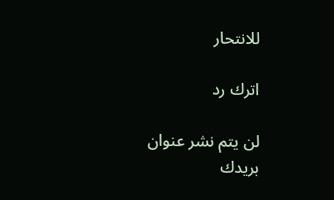للانتحار

اترك رد

لن يتم نشر عنوان بريدك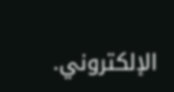الإلكتروني.